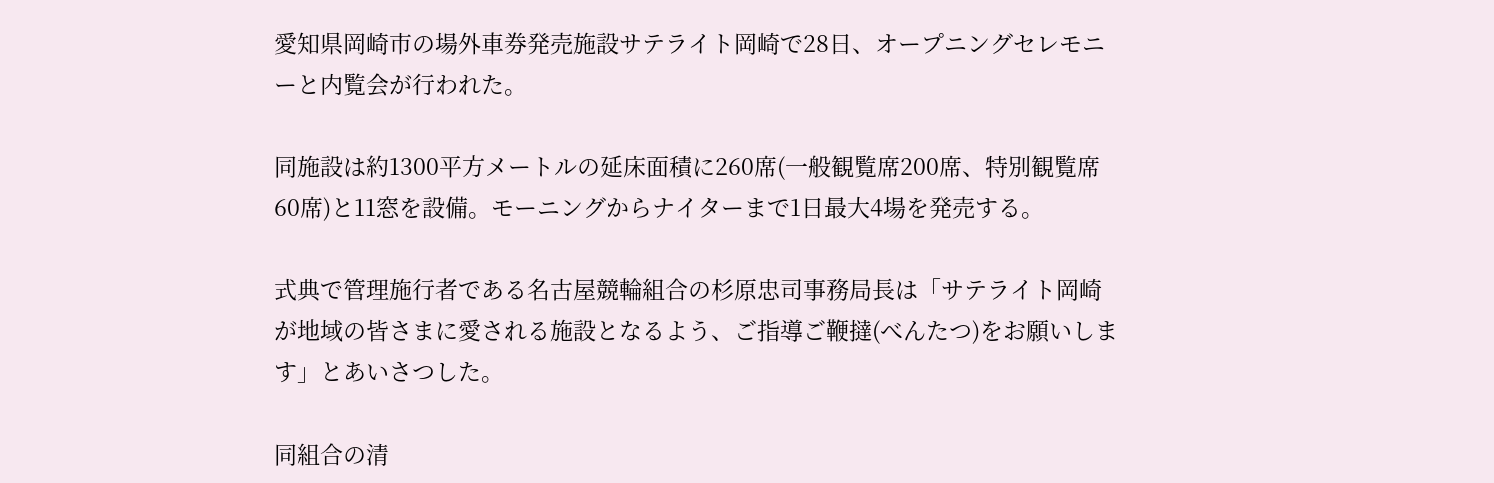愛知県岡崎市の場外車券発売施設サテライト岡崎で28日、オープニングセレモニーと内覧会が行われた。

同施設は約1300平方メートルの延床面積に260席(一般観覧席200席、特別観覧席60席)と11窓を設備。モーニングからナイターまで1日最大4場を発売する。

式典で管理施行者である名古屋競輪組合の杉原忠司事務局長は「サテライト岡崎が地域の皆さまに愛される施設となるよう、ご指導ご鞭撻(べんたつ)をお願いします」とあいさつした。

同組合の清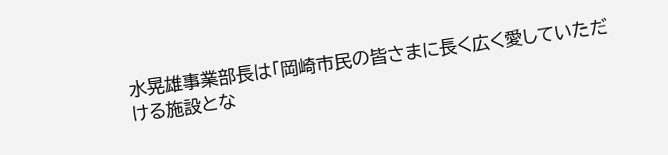水晃雄事業部長は「岡崎市民の皆さまに長く広く愛していただける施設とな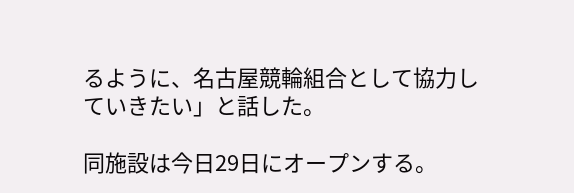るように、名古屋競輪組合として協力していきたい」と話した。

同施設は今日29日にオープンする。